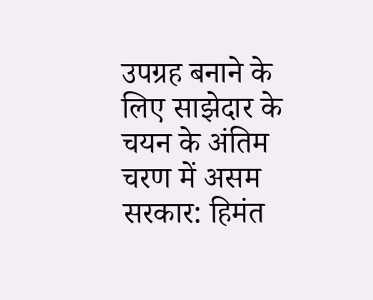उपग्रह बनाने के लिए साझेदार के चयन के अंतिम चरण में असम सरकार: हिमंत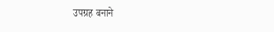उपग्रह बनाने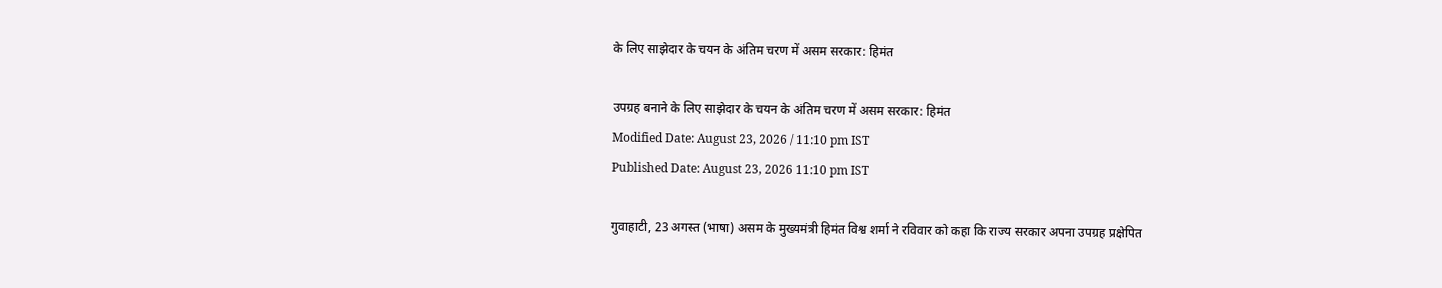के लिए साझेदार के चयन के अंतिम चरण में असम सरकार: हिमंत

उपग्रह बनाने के लिए साझेदार के चयन के अंतिम चरण में असम सरकार: हिमंत
Modified Date: August 23, 2026 / 11:10 pm IST
Published Date: August 23, 2026 11:10 pm IST

गुवाहाटी, 23 अगस्त (भाषा) असम के मुख्यमंत्री हिमंत विश्व शर्मा ने रविवार को कहा कि राज्य सरकार अपना उपग्रह प्रक्षेपित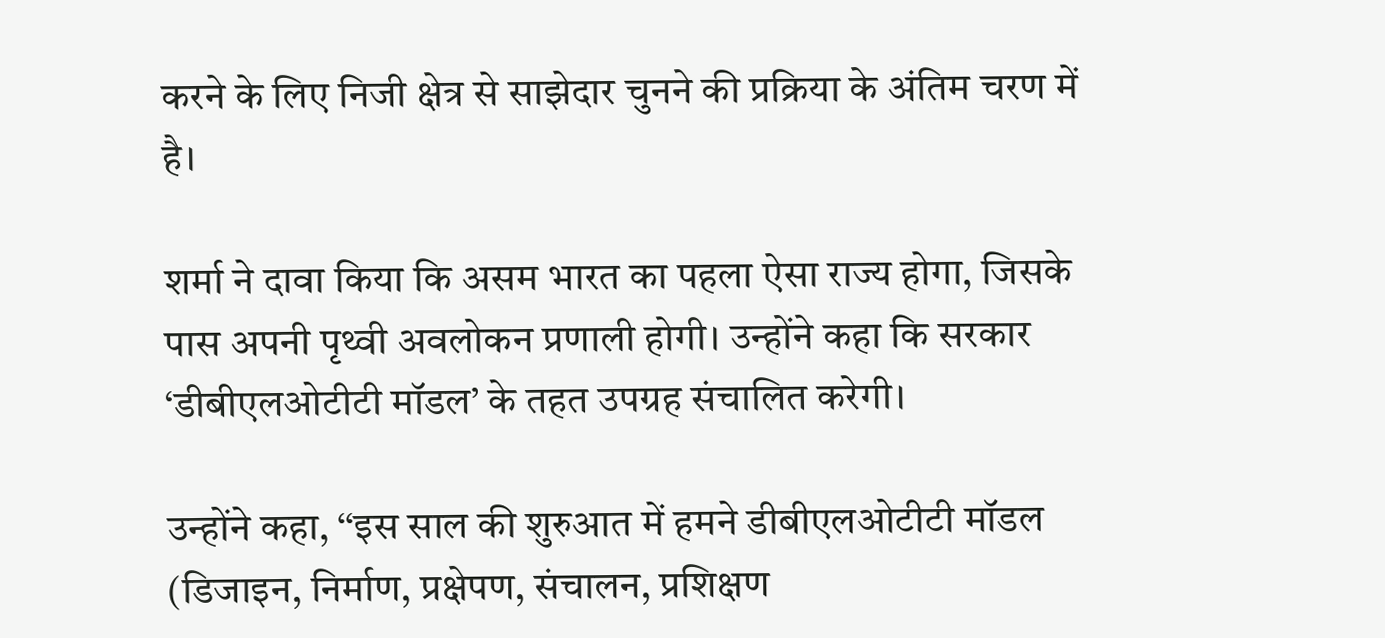करने के लिए निजी क्षेत्र से साझेदार चुनने की प्रक्रिया के अंतिम चरण में है।

शर्मा ने दावा किया कि असम भारत का पहला ऐसा राज्य होगा, जिसके पास अपनी पृथ्वी अवलोकन प्रणाली होगी। उन्होंने कहा कि सरकार ‘डीबीएलओटीटी मॉडल’ के तहत उपग्रह संचालित करेगी।

उन्होंने कहा, ‘‘इस साल की शुरुआत में हमने डीबीएलओटीटी मॉडल (डिजाइन, निर्माण, प्रक्षेपण, संचालन, प्रशिक्षण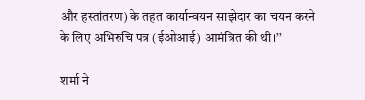और हस्तांतरण) के तहत कार्यान्वयन साझेदार का चयन करने के लिए अभिरुचि पत्र (ईओआई) आमंत्रित की थी।’’

शर्मा ने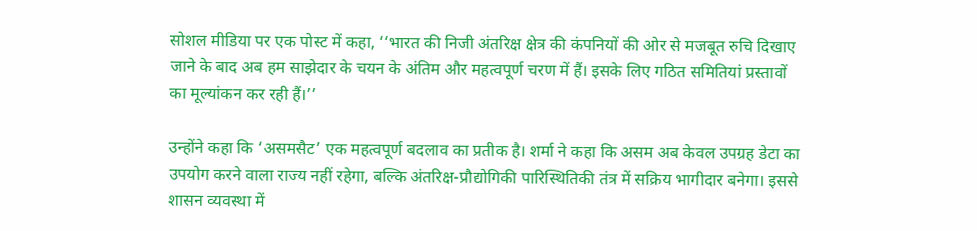सोशल मीडिया पर एक पोस्ट में कहा, ‘‘भारत की निजी अंतरिक्ष क्षेत्र की कंपनियों की ओर से मजबूत रुचि दिखाए जाने के बाद अब हम साझेदार के चयन के अंतिम और महत्वपूर्ण चरण में हैं। इसके लिए गठित समितियां प्रस्तावों का मूल्यांकन कर रही हैं।’’

उन्होंने कहा कि ‘असमसैट’ एक महत्वपूर्ण बदलाव का प्रतीक है। शर्मा ने कहा कि असम अब केवल उपग्रह डेटा का उपयोग करने वाला राज्य नहीं रहेगा, बल्कि अंतरिक्ष-प्रौद्योगिकी पारिस्थितिकी तंत्र में सक्रिय भागीदार बनेगा। इससे शासन व्यवस्था में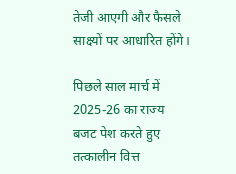तेजी आएगी और फैसले साक्ष्यों पर आधारित होंगे।

पिछले साल मार्च में 2025-26 का राज्य बजट पेश करते हुए तत्कालीन वित्त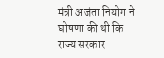मंत्री अजंता नियोग ने घोषणा की थी कि राज्य सरकार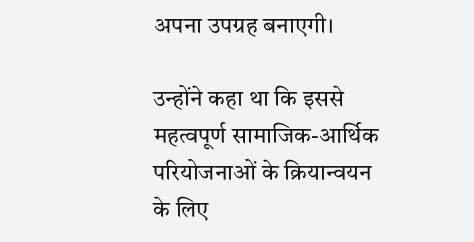अपना उपग्रह बनाएगी।

उन्होंने कहा था कि इससे महत्वपूर्ण सामाजिक-आर्थिक परियोजनाओं के क्रियान्वयन के लिए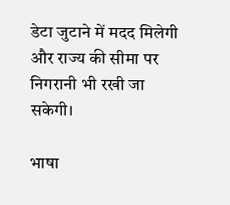डेटा जुटाने में मदद मिलेगी और राज्य की सीमा पर निगरानी भी रखी जा सकेगी।

भाषा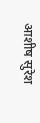आशीष सुरेश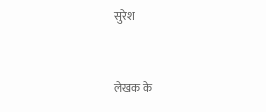सुरेश


लेखक के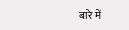बारे में